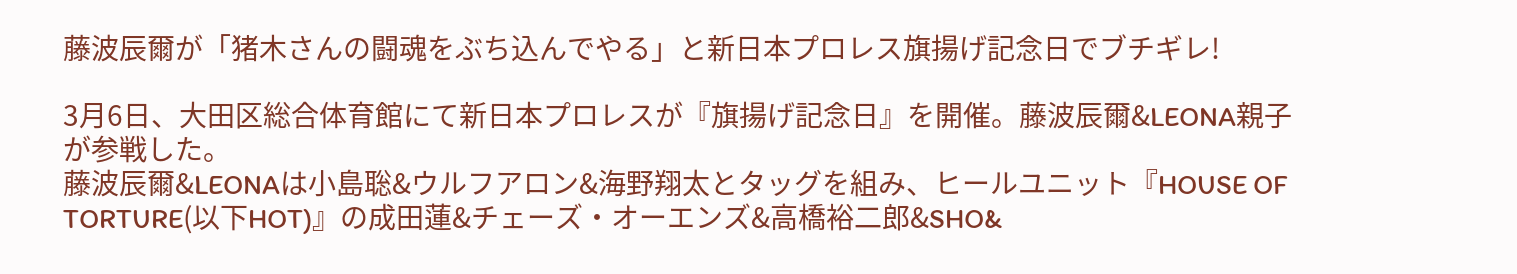藤波辰爾が「猪木さんの闘魂をぶち込んでやる」と新日本プロレス旗揚げ記念日でブチギレ!

3月6日、大田区総合体育館にて新日本プロレスが『旗揚げ記念日』を開催。藤波辰爾&LEONA親子が参戦した。
藤波辰爾&LEONAは小島聡&ウルフアロン&海野翔太とタッグを組み、ヒールユニット『HOUSE OF TORTURE(以下HOT)』の成田蓮&チェーズ・オーエンズ&高橋裕二郎&SHO&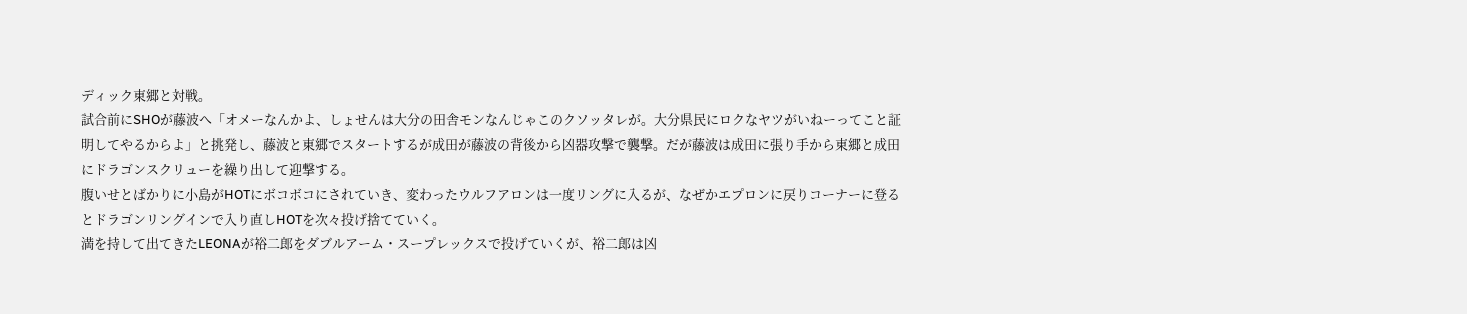ディック東郷と対戦。
試合前にSHOが藤波へ「オメーなんかよ、しょせんは大分の田舎モンなんじゃこのクソッタレが。大分県民にロクなヤツがいねーってこと証明してやるからよ」と挑発し、藤波と東郷でスタートするが成田が藤波の背後から凶器攻撃で襲撃。だが藤波は成田に張り手から東郷と成田にドラゴンスクリューを繰り出して迎撃する。
腹いせとばかりに小島がHOTにボコボコにされていき、変わったウルフアロンは一度リングに入るが、なぜかエプロンに戻りコーナーに登るとドラゴンリングインで入り直しHOTを次々投げ捨てていく。
満を持して出てきたLEONAが裕二郎をダブルアーム・スープレックスで投げていくが、裕二郎は凶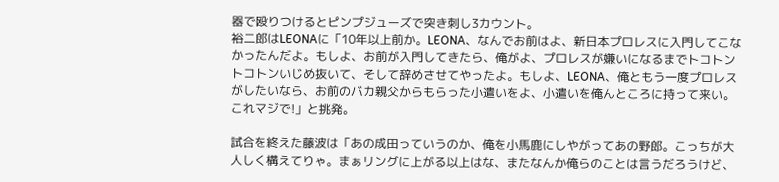器で殴りつけるとピンプジューズで突き刺し3カウント。
裕二郎はLEONAに「10年以上前か。LEONA、なんでお前はよ、新日本プロレスに入門してこなかったんだよ。もしよ、お前が入門してきたら、俺がよ、プロレスが嫌いになるまでトコトントコトンいじめ抜いて、そして辞めさせてやったよ。もしよ、LEONA、俺ともう一度プロレスがしたいなら、お前のバカ親父からもらった小遣いをよ、小遣いを俺んところに持って来い。これマジで!」と挑発。

試合を終えた藤波は「あの成田っていうのか、俺を小馬鹿にしやがってあの野郎。こっちが大人しく構えてりゃ。まぁリングに上がる以上はな、またなんか俺らのことは言うだろうけど、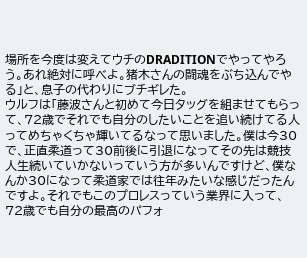場所を今度は変えてウチのDRADITIONでやってやろう。あれ絶対に呼べよ。猪木さんの闘魂をぶち込んでやる」と、息子の代わりにブチギレた。
ウルフは「藤波さんと初めて今日タッグを組ませてもらって、72歳でそれでも自分のしたいことを追い続けてる人ってめちゃくちゃ輝いてるなって思いました。僕は今30で、正直柔道って30前後に引退になってその先は競技人生続いていかないっていう方が多いんですけど、僕なんか30になって柔道家では往年みたいな感じだったんですよ。それでもこのプロレスっていう業界に入って、72歳でも自分の最高のパフォ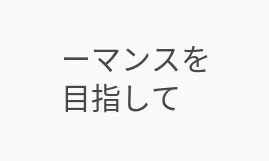ーマンスを目指して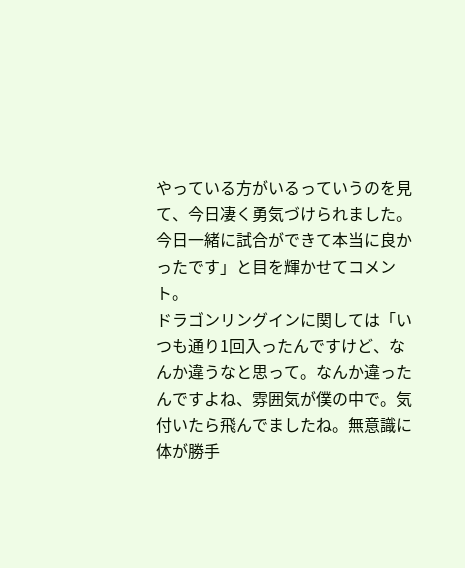やっている方がいるっていうのを見て、今日凄く勇気づけられました。今日一緒に試合ができて本当に良かったです」と目を輝かせてコメント。
ドラゴンリングインに関しては「いつも通り1回入ったんですけど、なんか違うなと思って。なんか違ったんですよね、雰囲気が僕の中で。気付いたら飛んでましたね。無意識に体が勝手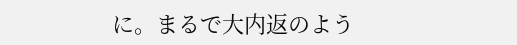に。まるで大内返のよう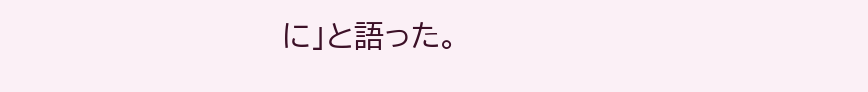に」と語った。